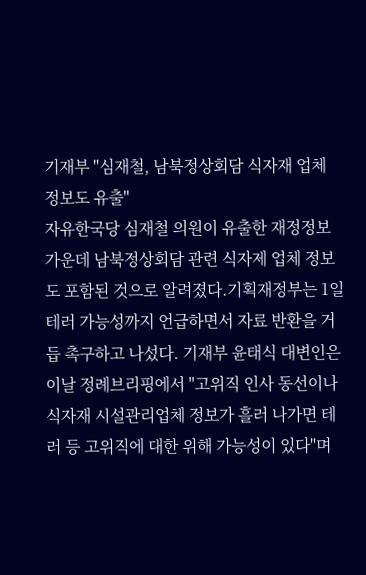기재부 "심재철, 남북정상회담 식자재 업체 정보도 유출"
자유한국당 심재철 의원이 유출한 재정정보 가운데 남북정상회담 관련 식자제 업체 정보도 포함된 것으로 알려졌다.기획재정부는 1일 테러 가능성까지 언급하면서 자료 반환을 거듭 촉구하고 나섰다. 기재부 윤태식 대변인은 이날 정례브리핑에서 "고위직 인사 동선이나 식자재 시설관리업체 정보가 흘러 나가면 테러 등 고위직에 대한 위해 가능성이 있다"며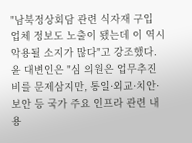"남북정상회담 관련 식자재 구입 업체 정보도 노출이 됐는데 이 역시 악용될 소지가 많다"고 강조했다.윤 대변인은 "심 의원은 업무추진비를 문제삼지만, 통일·외교·치안·보안 등 국가 주요 인프라 관련 내용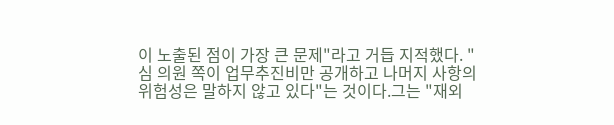이 노출된 점이 가장 큰 문제"라고 거듭 지적했다. "심 의원 쪽이 업무추진비만 공개하고 나머지 사항의 위험성은 말하지 않고 있다"는 것이다.그는 "재외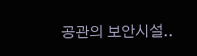공관의 보안시설..